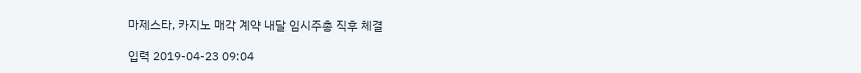마제스타, 카지노 매각 계약 내달 임시주총 직후 체결

입력 2019-04-23 09:04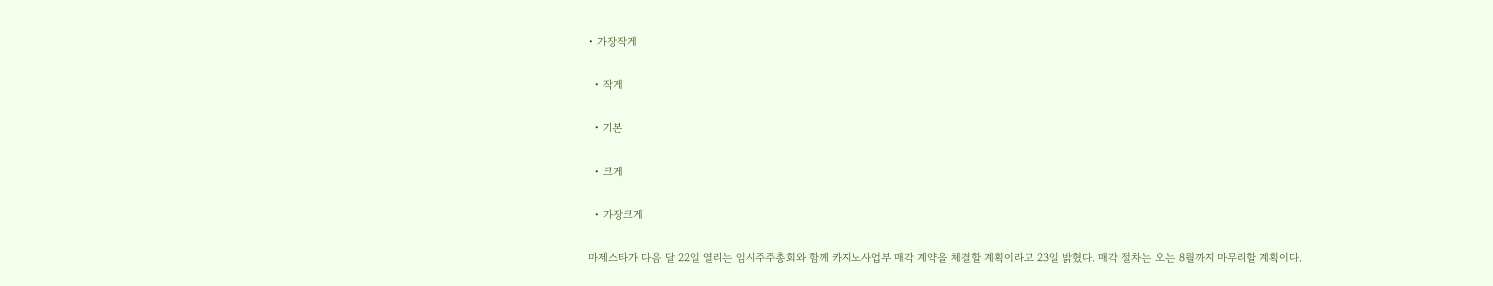• 가장작게

  • 작게

  • 기본

  • 크게

  • 가장크게

마제스타가 다음 달 22일 열리는 임시주주총회와 함께 카지노사업부 매각 계약을 체결할 계획이라고 23일 밝혔다. 매각 절차는 오는 8월까지 마무리할 계획이다.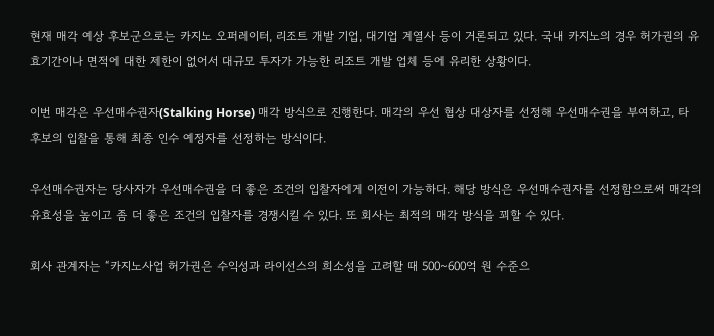현재 매각 예상 후보군으로는 카지노 오퍼레이터, 리조트 개발 기업, 대기업 계열사 등이 거론되고 있다. 국내 카지노의 경우 허가권의 유효기간이나 면적에 대한 제한이 없어서 대규모 투자가 가능한 리조트 개발 업체 등에 유리한 상황이다.

이번 매각은 우선매수권자(Stalking Horse) 매각 방식으로 진행한다. 매각의 우선 협상 대상자를 선정해 우선매수권을 부여하고, 타 후보의 입찰을 통해 최종 인수 예정자를 선정하는 방식이다.

우선매수권자는 당사자가 우선매수권을 더 좋은 조건의 입찰자에게 이전이 가능하다. 해당 방식은 우선매수권자를 선정함으로써 매각의 유효성을 높이고 좀 더 좋은 조건의 입찰자를 경쟁시킬 수 있다. 또 회사는 최적의 매각 방식을 꾀할 수 있다.

회사 관계자는 “카지노사업 허가권은 수익성과 라이선스의 희소성을 고려할 때 500~600억 원 수준으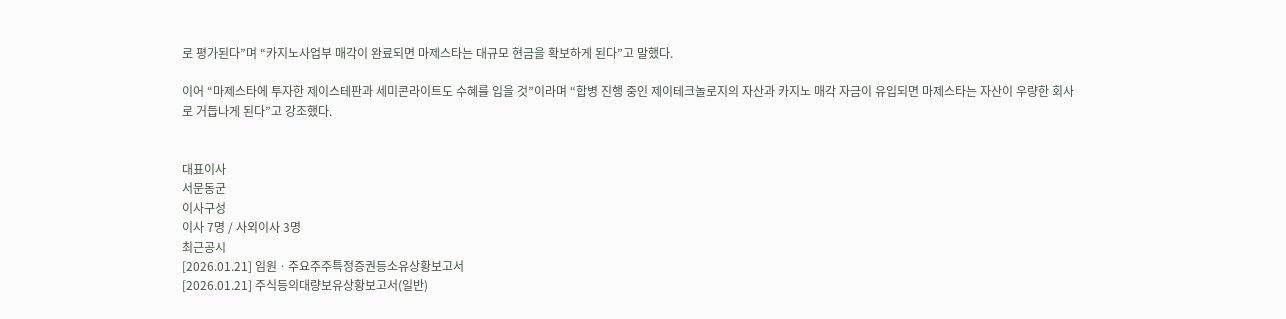로 평가된다”며 “카지노사업부 매각이 완료되면 마제스타는 대규모 현금을 확보하게 된다”고 말했다.

이어 “마제스타에 투자한 제이스테판과 세미콘라이트도 수혜를 입을 것”이라며 “합병 진행 중인 제이테크놀로지의 자산과 카지노 매각 자금이 유입되면 마제스타는 자산이 우량한 회사로 거듭나게 된다”고 강조했다.


대표이사
서문동군
이사구성
이사 7명 / 사외이사 3명
최근공시
[2026.01.21] 임원ㆍ주요주주특정증권등소유상황보고서
[2026.01.21] 주식등의대량보유상황보고서(일반)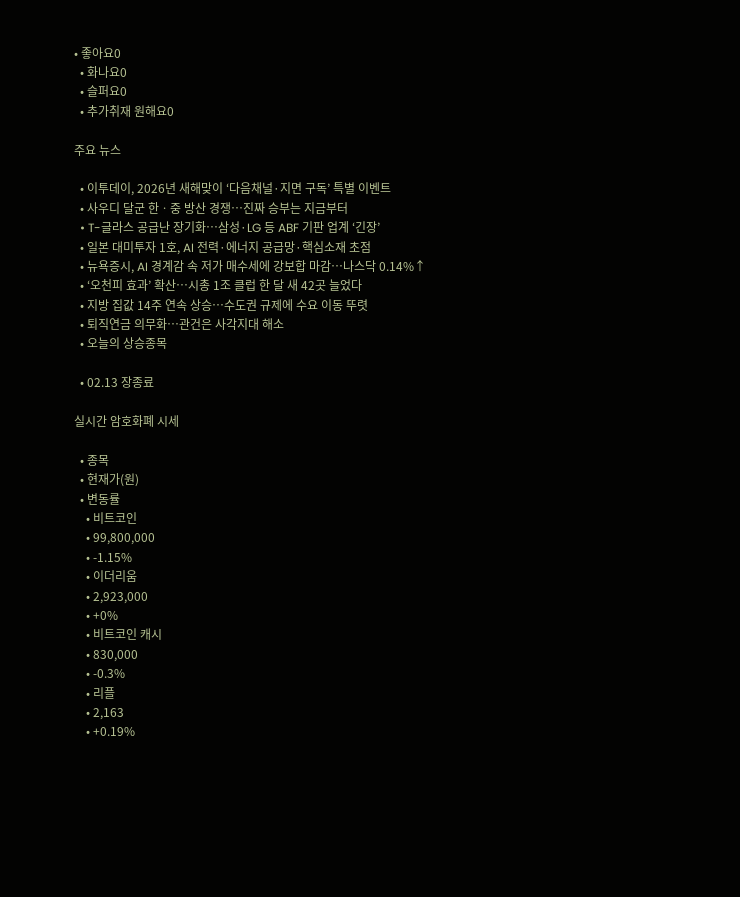• 좋아요0
  • 화나요0
  • 슬퍼요0
  • 추가취재 원해요0

주요 뉴스

  • 이투데이, 2026년 새해맞이 ‘다음채널·지면 구독’ 특별 이벤트
  • 사우디 달군 한ㆍ중 방산 경쟁…진짜 승부는 지금부터
  • T-글라스 공급난 장기화…삼성·LG 등 ABF 기판 업계 ‘긴장’
  • 일본 대미투자 1호, AI 전력·에너지 공급망·핵심소재 초점
  • 뉴욕증시, AI 경계감 속 저가 매수세에 강보합 마감…나스닥 0.14%↑
  • ‘오천피 효과’ 확산…시총 1조 클럽 한 달 새 42곳 늘었다
  • 지방 집값 14주 연속 상승⋯수도권 규제에 수요 이동 뚜렷
  • 퇴직연금 의무화⋯관건은 사각지대 해소
  • 오늘의 상승종목

  • 02.13 장종료

실시간 암호화폐 시세

  • 종목
  • 현재가(원)
  • 변동률
    • 비트코인
    • 99,800,000
    • -1.15%
    • 이더리움
    • 2,923,000
    • +0%
    • 비트코인 캐시
    • 830,000
    • -0.3%
    • 리플
    • 2,163
    • +0.19%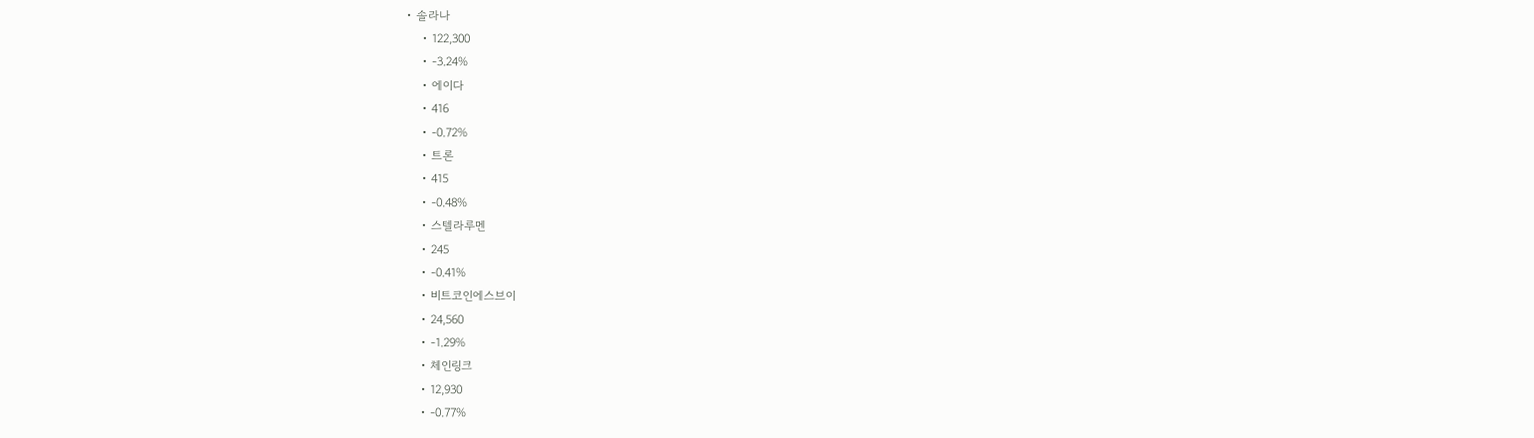• 솔라나
    • 122,300
    • -3.24%
    • 에이다
    • 416
    • -0.72%
    • 트론
    • 415
    • -0.48%
    • 스텔라루멘
    • 245
    • -0.41%
    • 비트코인에스브이
    • 24,560
    • -1.29%
    • 체인링크
    • 12,930
    • -0.77%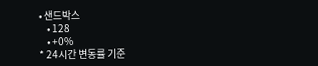• 샌드박스
    • 128
    • +0%
* 24시간 변동률 기준